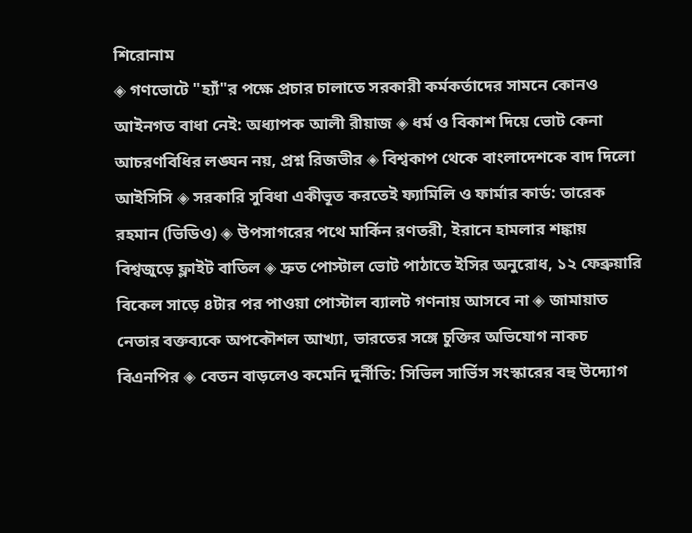শিরোনাম
◈ গণভোটে "হ্যাঁ"র পক্ষে প্রচার চালাতে সরকারী কর্মকর্তাদের সামনে কোনও আইনগত বাধা নেই: অধ্যাপক আলী রীয়াজ ◈ ধর্ম ও বিকাশ দিয়ে ভোট কেনা আচরণবিধির লঙ্ঘন নয়, প্রশ্ন রিজভীর ◈ বিশ্বকাপ থেকে বাংলাদেশকে বাদ দিলো আইসিসি ◈ সরকারি সুবিধা একীভূত করতেই ফ্যামিলি ও ফার্মার কার্ড: তারেক রহমান (ভিডিও) ◈ উপসাগরের পথে মার্কিন রণতরী, ইরানে হামলার শঙ্কায় বিশ্বজুড়ে ফ্লাইট বাতিল ◈ দ্রুত পোস্টাল ভোট পাঠাতে ইসির অনুরোধ, ১২ ফেব্রুয়ারি বিকেল সাড়ে ৪টার পর পাওয়া পোস্টাল ব্যালট গণনায় আসবে না ◈ জামায়াত নেতার বক্তব্যকে অপকৌশল আখ্যা, ভারতের সঙ্গে চুক্তির অভিযোগ নাকচ বিএনপির ◈ বেতন বাড়লেও কমেনি দুর্নীতি: সিভিল সার্ভিস সংস্কারের বহু উদ্যোগ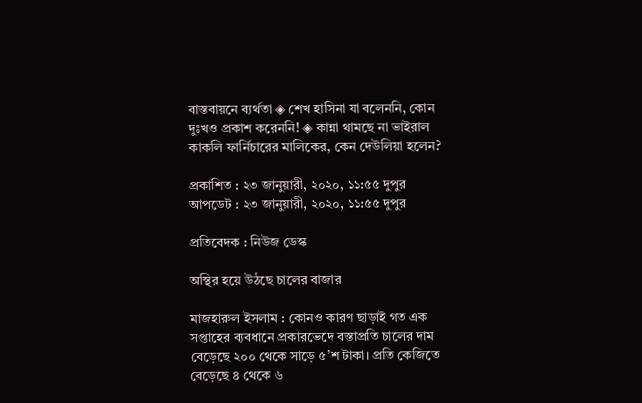বাস্তবায়নে ব্যর্থতা ◈ শেখ হাসিনা যা বলেননি, কোন দুঃখও প্রকাশ করেননি! ◈ কান্না থামছে না ভাইরাল কাকলি ফার্নিচারের মালিকের, কেন দেউলিয়া হলেন?

প্রকাশিত : ২৩ জানুয়ারী, ২০২০, ১১:৫৫ দুপুর
আপডেট : ২৩ জানুয়ারী, ২০২০, ১১:৫৫ দুপুর

প্রতিবেদক : নিউজ ডেস্ক

অস্থির হয়ে উঠছে চালের বাজার

মাজহারুল ইসলাম : কোনও কারণ ছাড়াই গত এক সপ্তাহের ব্যবধানে প্রকারভেদে বস্তাপ্রতি চালের দাম বেড়েছে ২০০ থেকে সাড়ে ৫’শ টাকা। প্রতি কেজিতে বেড়েছে ৪ থেকে ৬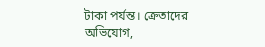টাকা পর্যন্ত। ক্রেতাদের অভিযোগ,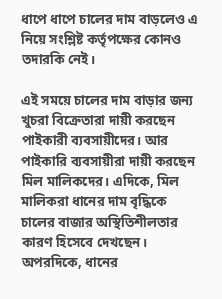ধাপে ধাপে চালের দাম বাড়লেও এ নিয়ে সংশ্লিষ্ট কর্তৃপক্ষের কোনও তদারকি নেই।

এই সময়ে চালের দাম বাড়ার জন্য খুচরা বিক্রেতারা দায়ী করছেন পাইকারী ব্যবসায়ীদের। আর পাইকারি ব্যবসায়ীরা দায়ী করছেন মিল মালিকদের। এদিকে, মিল মালিকরা ধানের দাম বৃদ্ধিকে চালের বাজার অস্থিতিশীলতার কারণ হিসেবে দেখছেন। অপরদিকে, ধানের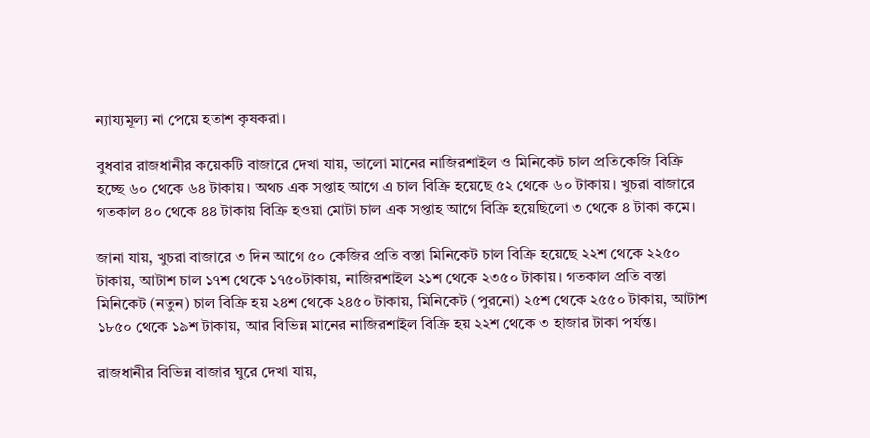ন্যায্যমূল্য না পেয়ে হতাশ কৃষকরা।

বুধবার রাজধানীর কয়েকটি বাজারে দেখা যায়, ভালো মানের নাজিরশাইল ও মিনিকেট চাল প্রতিকেজি বিক্রি হচ্ছে ৬০ থেকে ৬৪ টাকায়। অথচ এক সপ্তাহ আগে এ চাল বিক্রি হয়েছে ৫২ থেকে ৬০ টাকায়। খুচরা বাজারে গতকাল ৪০ থেকে ৪৪ টাকায় বিক্রি হওয়া মোটা চাল এক সপ্তাহ আগে বিক্রি হয়েছিলো ৩ থেকে ৪ টাকা কমে।

জানা যায়, খুচরা বাজারে ৩ দিন আগে ৫০ কেজির প্রতি বস্তা মিনিকেট চাল বিক্রি হয়েছে ২২শ থেকে ২২৫০ টাকায়, আটাশ চাল ১৭শ থেকে ১৭৫০টাকায়, নাজিরশাইল ২১শ থেকে ২৩৫০ টাকায়। গতকাল প্রতি বস্তা মিনিকেট (নতুন) চাল বিক্রি হয় ২৪শ থেকে ২৪৫০ টাকায়, মিনিকেট (পুরনো) ২৫শ থেকে ২৫৫০ টাকায়, আটাশ ১৮৫০ থেকে ১৯শ টাকায়, আর বিভিন্ন মানের নাজিরশাইল বিক্রি হয় ২২শ থেকে ৩ হাজার টাকা পর্যন্ত।

রাজধানীর বিভিন্ন বাজার ঘুরে দেখা যায়,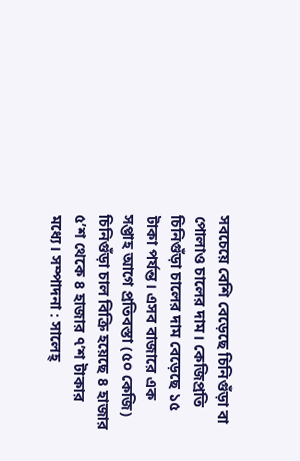সবচেয়ে বেশি বেড়েছে চিনিগুঁড়া বা পোলাও চালের দাম। কেজিপ্রতি চিনিগুঁড়া চালের দাম বেড়েছে ১৫ টাকা পর্যন্ত। এসব বাজারে এক সপ্তাহ আগে প্রতিবস্তা (৫০ কেজি) চিনিগুঁড়া চাল বিক্রি হয়েছে ৪ হাজার ৫’শ থেকে ৪ হাজার ৭’শ টাকার মধ্যে। সম্পাদনা : সালেহ্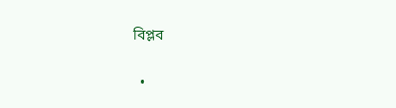বিপ্লব

  •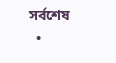সর্বশেষ
  •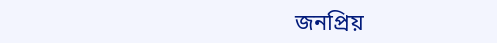জনপ্রিয়